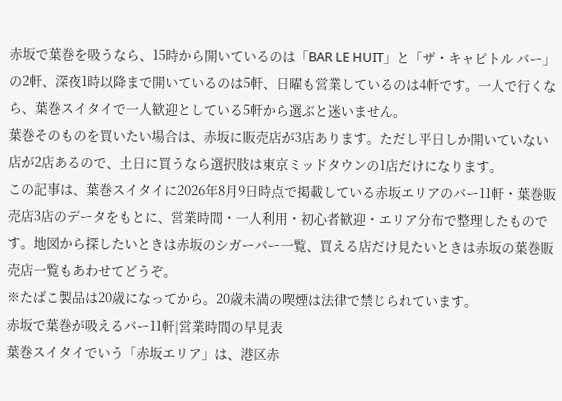赤坂で葉巻を吸うなら、15時から開いているのは「BAR LE HUIT」と「ザ・キャピトル バー」の2軒、深夜1時以降まで開いているのは5軒、日曜も営業しているのは4軒です。一人で行くなら、葉巻スイタイで一人歓迎としている5軒から選ぶと迷いません。
葉巻そのものを買いたい場合は、赤坂に販売店が3店あります。ただし平日しか開いていない店が2店あるので、土日に買うなら選択肢は東京ミッドタウンの1店だけになります。
この記事は、葉巻スイタイに2026年8月9日時点で掲載している赤坂エリアのバー11軒・葉巻販売店3店のデータをもとに、営業時間・一人利用・初心者歓迎・エリア分布で整理したものです。地図から探したいときは赤坂のシガーバー一覧、買える店だけ見たいときは赤坂の葉巻販売店一覧もあわせてどうぞ。
※たばこ製品は20歳になってから。20歳未満の喫煙は法律で禁じられています。
赤坂で葉巻が吸えるバー11軒|営業時間の早見表
葉巻スイタイでいう「赤坂エリア」は、港区赤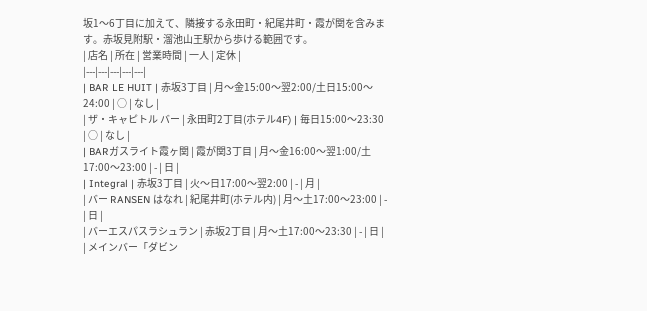坂1〜6丁目に加えて、隣接する永田町・紀尾井町・霞が関を含みます。赤坂見附駅・溜池山王駅から歩ける範囲です。
| 店名 | 所在 | 営業時間 | 一人 | 定休 |
|---|---|---|---|---|
| BAR LE HUIT | 赤坂3丁目 | 月〜金15:00〜翌2:00/土日15:00〜24:00 | ○ | なし |
| ザ・キャピトル バー | 永田町2丁目(ホテル4F) | 毎日15:00〜23:30 | ○ | なし |
| BARガスライト霞ヶ関 | 霞が関3丁目 | 月〜金16:00〜翌1:00/土17:00〜23:00 | - | 日 |
| Integral | 赤坂3丁目 | 火〜日17:00〜翌2:00 | - | 月 |
| バー RANSEN はなれ | 紀尾井町(ホテル内) | 月〜土17:00〜23:00 | - | 日 |
| バーエスパスラシュラン | 赤坂2丁目 | 月〜土17:00〜23:30 | - | 日 |
| メインバー「ダビン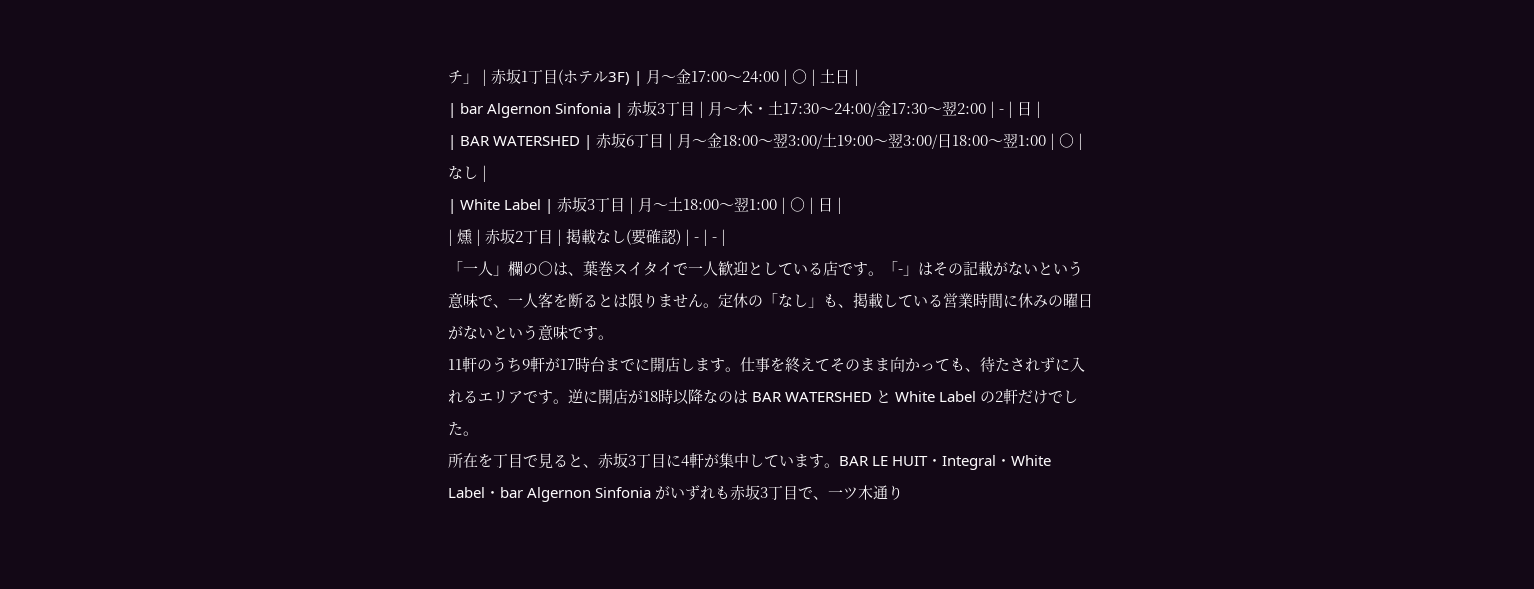チ」 | 赤坂1丁目(ホテル3F) | 月〜金17:00〜24:00 | ○ | 土日 |
| bar Algernon Sinfonia | 赤坂3丁目 | 月〜木・土17:30〜24:00/金17:30〜翌2:00 | - | 日 |
| BAR WATERSHED | 赤坂6丁目 | 月〜金18:00〜翌3:00/土19:00〜翌3:00/日18:00〜翌1:00 | ○ | なし |
| White Label | 赤坂3丁目 | 月〜土18:00〜翌1:00 | ○ | 日 |
| 燻 | 赤坂2丁目 | 掲載なし(要確認) | - | - |
「一人」欄の○は、葉巻スイタイで一人歓迎としている店です。「-」はその記載がないという意味で、一人客を断るとは限りません。定休の「なし」も、掲載している営業時間に休みの曜日がないという意味です。
11軒のうち9軒が17時台までに開店します。仕事を終えてそのまま向かっても、待たされずに入れるエリアです。逆に開店が18時以降なのは BAR WATERSHED と White Label の2軒だけでした。
所在を丁目で見ると、赤坂3丁目に4軒が集中しています。BAR LE HUIT・Integral・White Label・bar Algernon Sinfonia がいずれも赤坂3丁目で、一ツ木通り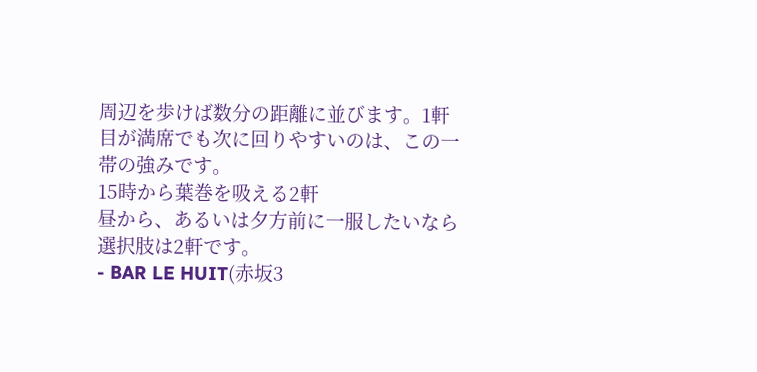周辺を歩けば数分の距離に並びます。1軒目が満席でも次に回りやすいのは、この一帯の強みです。
15時から葉巻を吸える2軒
昼から、あるいは夕方前に一服したいなら選択肢は2軒です。
- BAR LE HUIT(赤坂3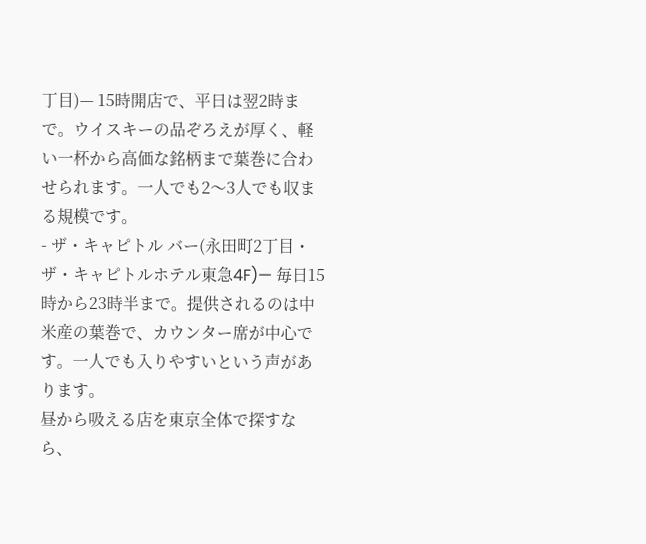丁目)— 15時開店で、平日は翌2時まで。ウイスキーの品ぞろえが厚く、軽い一杯から高価な銘柄まで葉巻に合わせられます。一人でも2〜3人でも収まる規模です。
- ザ・キャピトル バー(永田町2丁目・ザ・キャピトルホテル東急4F)— 毎日15時から23時半まで。提供されるのは中米産の葉巻で、カウンター席が中心です。一人でも入りやすいという声があります。
昼から吸える店を東京全体で探すなら、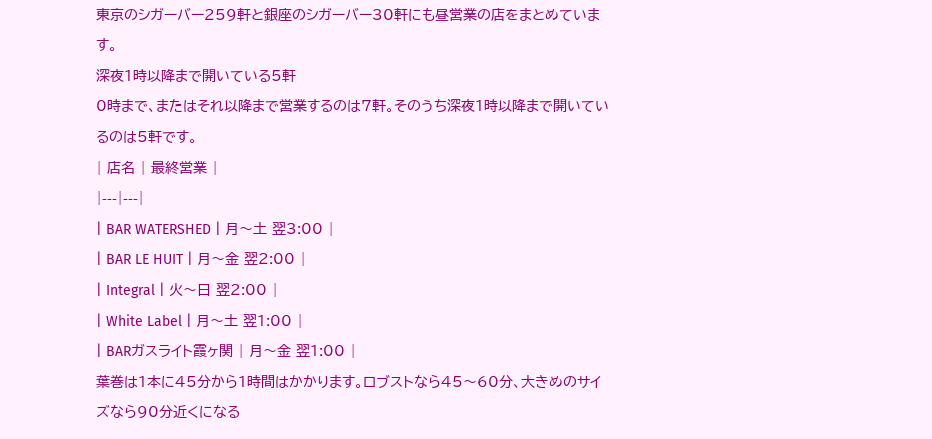東京のシガーバー259軒と銀座のシガーバー30軒にも昼営業の店をまとめています。
深夜1時以降まで開いている5軒
0時まで、またはそれ以降まで営業するのは7軒。そのうち深夜1時以降まで開いているのは5軒です。
| 店名 | 最終営業 |
|---|---|
| BAR WATERSHED | 月〜土 翌3:00 |
| BAR LE HUIT | 月〜金 翌2:00 |
| Integral | 火〜日 翌2:00 |
| White Label | 月〜土 翌1:00 |
| BARガスライト霞ヶ関 | 月〜金 翌1:00 |
葉巻は1本に45分から1時間はかかります。ロブストなら45〜60分、大きめのサイズなら90分近くになる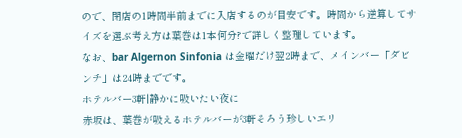ので、閉店の1時間半前までに入店するのが目安です。時間から逆算してサイズを選ぶ考え方は葉巻は1本何分?で詳しく整理しています。
なお、bar Algernon Sinfonia は金曜だけ翌2時まで、メインバー「ダビンチ」は24時までです。
ホテルバー3軒|静かに吸いたい夜に
赤坂は、葉巻が吸えるホテルバーが3軒そろう珍しいエリ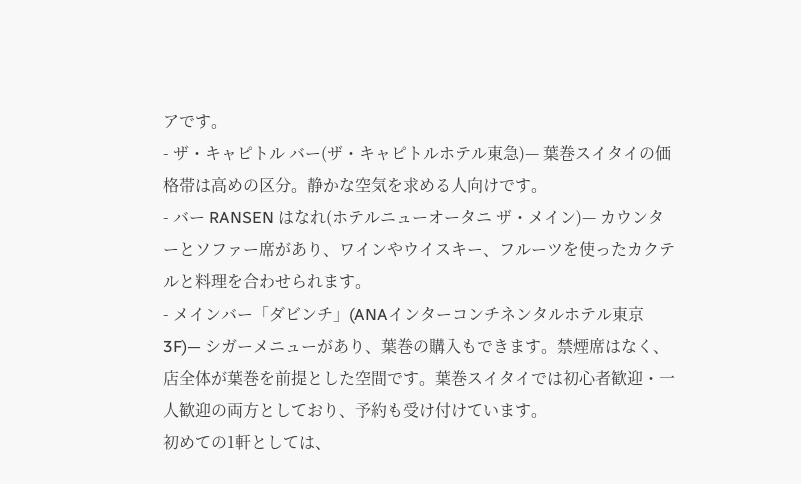アです。
- ザ・キャピトル バー(ザ・キャピトルホテル東急)— 葉巻スイタイの価格帯は高めの区分。静かな空気を求める人向けです。
- バー RANSEN はなれ(ホテルニューオータニ ザ・メイン)— カウンターとソファー席があり、ワインやウイスキー、フルーツを使ったカクテルと料理を合わせられます。
- メインバー「ダビンチ」(ANAインターコンチネンタルホテル東京3F)— シガーメニューがあり、葉巻の購入もできます。禁煙席はなく、店全体が葉巻を前提とした空間です。葉巻スイタイでは初心者歓迎・一人歓迎の両方としており、予約も受け付けています。
初めての1軒としては、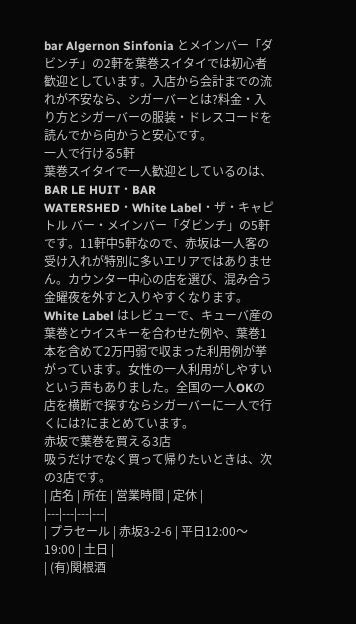bar Algernon Sinfonia とメインバー「ダビンチ」の2軒を葉巻スイタイでは初心者歓迎としています。入店から会計までの流れが不安なら、シガーバーとは?料金・入り方とシガーバーの服装・ドレスコードを読んでから向かうと安心です。
一人で行ける5軒
葉巻スイタイで一人歓迎としているのは、BAR LE HUIT・BAR WATERSHED・White Label・ザ・キャピトル バー・メインバー「ダビンチ」の5軒です。11軒中5軒なので、赤坂は一人客の受け入れが特別に多いエリアではありません。カウンター中心の店を選び、混み合う金曜夜を外すと入りやすくなります。
White Label はレビューで、キューバ産の葉巻とウイスキーを合わせた例や、葉巻1本を含めて2万円弱で収まった利用例が挙がっています。女性の一人利用がしやすいという声もありました。全国の一人OKの店を横断で探すならシガーバーに一人で行くには?にまとめています。
赤坂で葉巻を買える3店
吸うだけでなく買って帰りたいときは、次の3店です。
| 店名 | 所在 | 営業時間 | 定休 |
|---|---|---|---|
| プラセール | 赤坂3-2-6 | 平日12:00〜19:00 | 土日 |
| (有)関根酒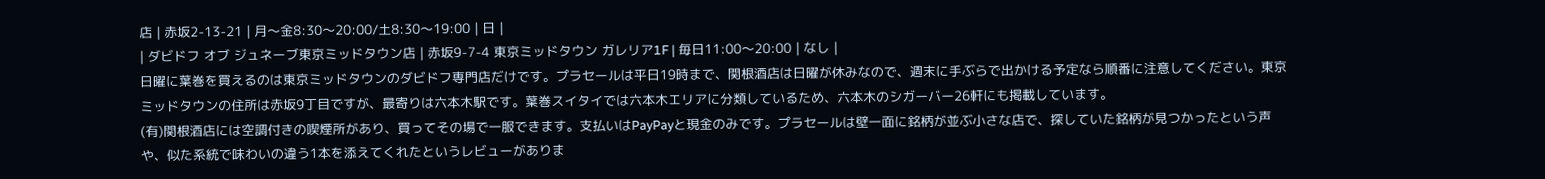店 | 赤坂2-13-21 | 月〜金8:30〜20:00/土8:30〜19:00 | 日 |
| ダビドフ オブ ジュネーブ東京ミッドタウン店 | 赤坂9-7-4 東京ミッドタウン ガレリア1F | 毎日11:00〜20:00 | なし |
日曜に葉巻を買えるのは東京ミッドタウンのダビドフ専門店だけです。プラセールは平日19時まで、関根酒店は日曜が休みなので、週末に手ぶらで出かける予定なら順番に注意してください。東京ミッドタウンの住所は赤坂9丁目ですが、最寄りは六本木駅です。葉巻スイタイでは六本木エリアに分類しているため、六本木のシガーバー26軒にも掲載しています。
(有)関根酒店には空調付きの喫煙所があり、買ってその場で一服できます。支払いはPayPayと現金のみです。プラセールは壁一面に銘柄が並ぶ小さな店で、探していた銘柄が見つかったという声や、似た系統で味わいの違う1本を添えてくれたというレビューがありま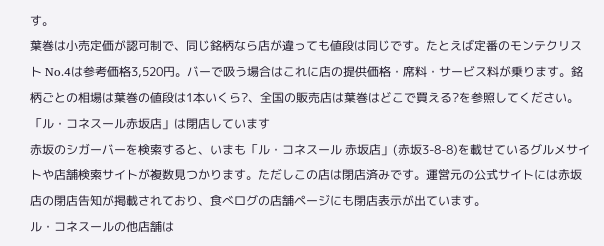す。
葉巻は小売定価が認可制で、同じ銘柄なら店が違っても値段は同じです。たとえば定番のモンテクリスト No.4は参考価格3,520円。バーで吸う場合はこれに店の提供価格・席料・サービス料が乗ります。銘柄ごとの相場は葉巻の値段は1本いくら?、全国の販売店は葉巻はどこで買える?を参照してください。
「ル・コネスール赤坂店」は閉店しています
赤坂のシガーバーを検索すると、いまも「ル・コネスール 赤坂店」(赤坂3-8-8)を載せているグルメサイトや店舗検索サイトが複数見つかります。ただしこの店は閉店済みです。運営元の公式サイトには赤坂店の閉店告知が掲載されており、食べログの店舗ページにも閉店表示が出ています。
ル・コネスールの他店舗は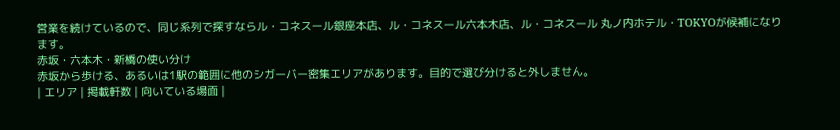営業を続けているので、同じ系列で探すならル・コネスール銀座本店、ル・コネスール六本木店、ル・コネスール 丸ノ内ホテル・TOKYOが候補になります。
赤坂・六本木・新橋の使い分け
赤坂から歩ける、あるいは1駅の範囲に他のシガーバー密集エリアがあります。目的で選び分けると外しません。
| エリア | 掲載軒数 | 向いている場面 |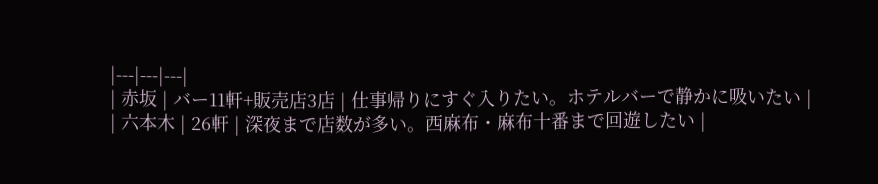|---|---|---|
| 赤坂 | バー11軒+販売店3店 | 仕事帰りにすぐ入りたい。ホテルバーで静かに吸いたい |
| 六本木 | 26軒 | 深夜まで店数が多い。西麻布・麻布十番まで回遊したい |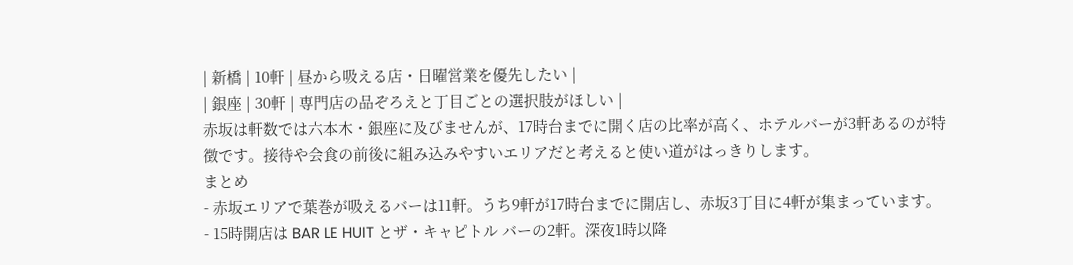| 新橋 | 10軒 | 昼から吸える店・日曜営業を優先したい |
| 銀座 | 30軒 | 専門店の品ぞろえと丁目ごとの選択肢がほしい |
赤坂は軒数では六本木・銀座に及びませんが、17時台までに開く店の比率が高く、ホテルバーが3軒あるのが特徴です。接待や会食の前後に組み込みやすいエリアだと考えると使い道がはっきりします。
まとめ
- 赤坂エリアで葉巻が吸えるバーは11軒。うち9軒が17時台までに開店し、赤坂3丁目に4軒が集まっています。
- 15時開店は BAR LE HUIT とザ・キャピトル バーの2軒。深夜1時以降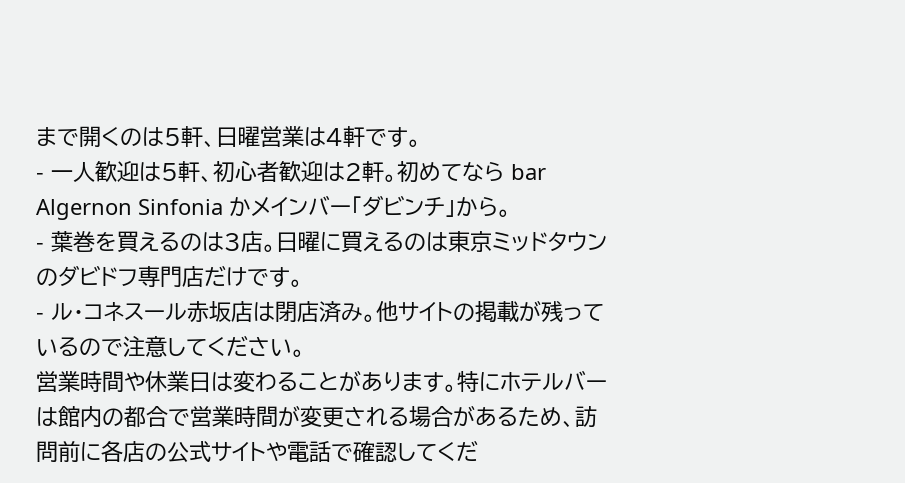まで開くのは5軒、日曜営業は4軒です。
- 一人歓迎は5軒、初心者歓迎は2軒。初めてなら bar Algernon Sinfonia かメインバー「ダビンチ」から。
- 葉巻を買えるのは3店。日曜に買えるのは東京ミッドタウンのダビドフ専門店だけです。
- ル・コネスール赤坂店は閉店済み。他サイトの掲載が残っているので注意してください。
営業時間や休業日は変わることがあります。特にホテルバーは館内の都合で営業時間が変更される場合があるため、訪問前に各店の公式サイトや電話で確認してくだ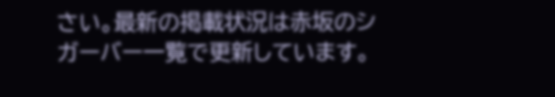さい。最新の掲載状況は赤坂のシガーバー一覧で更新しています。